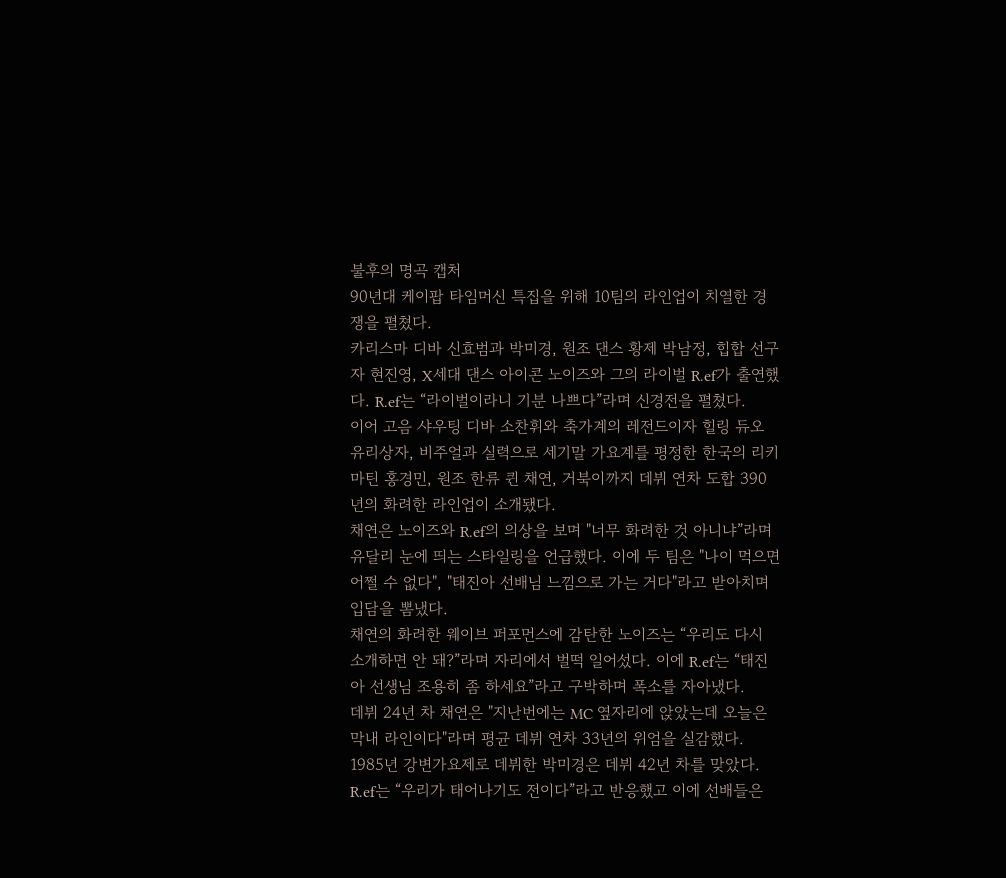불후의 명곡 캡처
90년대 케이팝 타임머신 특집을 위해 10팀의 라인업이 치열한 경쟁을 펼쳤다.
카리스마 디바 신효범과 박미경, 원조 댄스 황제 박남정, 힙합 선구자 현진영, X세대 댄스 아이콘 노이즈와 그의 라이벌 R.ef가 출연했다. R.ef는 “라이벌이라니 기분 나쁘다”라며 신경전을 펼쳤다.
이어 고음 샤우팅 디바 소찬휘와 축가계의 레전드이자 힐링 듀오 유리상자, 비주얼과 실력으로 세기말 가요계를 평정한 한국의 리키 마틴 홍경민, 원조 한류 퀸 채연, 거북이까지 데뷔 연차 도합 390년의 화려한 라인업이 소개됐다.
채연은 노이즈와 R.ef의 의상을 보며 "너무 화려한 것 아니냐”라며 유달리 눈에 띄는 스타일링을 언급했다. 이에 두 팀은 "나이 먹으면 어쩔 수 없다", "태진아 선배님 느낌으로 가는 거다"라고 받아치며 입담을 뽐냈다.
채연의 화려한 웨이브 퍼포먼스에 감탄한 노이즈는 “우리도 다시 소개하면 안 돼?”라며 자리에서 벌떡 일어섰다. 이에 R.ef는 “태진아 선생님 조용히 좀 하세요”라고 구박하며 폭소를 자아냈다.
데뷔 24년 차 채연은 "지난번에는 MC 옆자리에 앉았는데 오늘은 막내 라인이다"라며 평균 데뷔 연차 33년의 위엄을 실감했다.
1985년 강변가요제로 데뷔한 박미경은 데뷔 42년 차를 맞았다. R.ef는 “우리가 태어나기도 전이다”라고 반응했고 이에 선배들은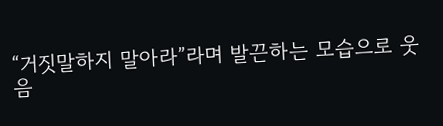“거짓말하지 말아라”라며 발끈하는 모습으로 웃음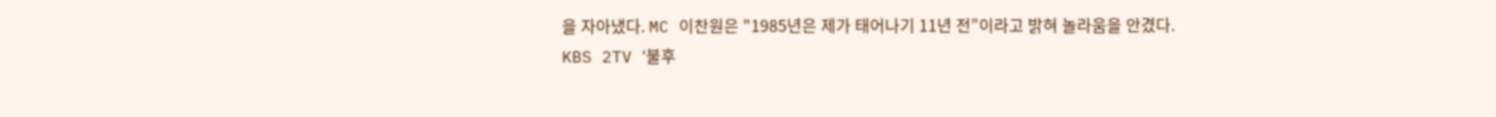을 자아냈다. MC 이찬원은 "1985년은 제가 태어나기 11년 전”이라고 밝혀 놀라움을 안겼다.
KBS 2TV ‘불후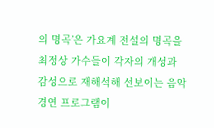의 명곡’은 가요계 전설의 명곡을 최정상 가수들이 각자의 개성과 감성으로 재해석해 선보이는 음악 경연 프로그램이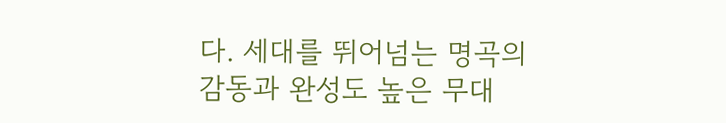다. 세대를 뛰어넘는 명곡의 감동과 완성도 높은 무대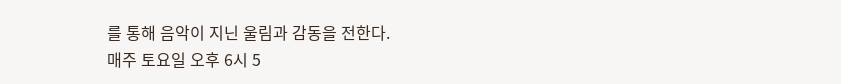를 통해 음악이 지닌 울림과 감동을 전한다.
매주 토요일 오후 6시 5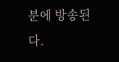분에 방송된다.